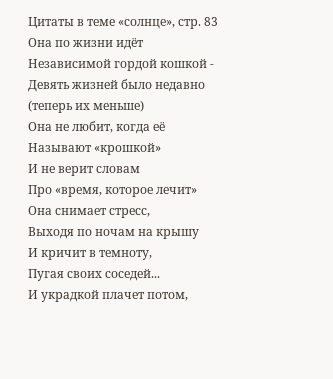Цитаты в теме «солнце», стр. 83
Она по жизни идёт
Независимой гордой кошкой -
Девять жизней было недавно
(теперь их меньше)
Она не любит, когда её
Называют «крошкой»
И не верит словам
Про «время, которое лечит»
Она снимает стресс,
Выходя по ночам на крышу
И кричит в темноту,
Пугая своих соседей...
И украдкой плачет потом,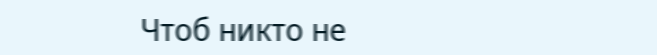Чтоб никто не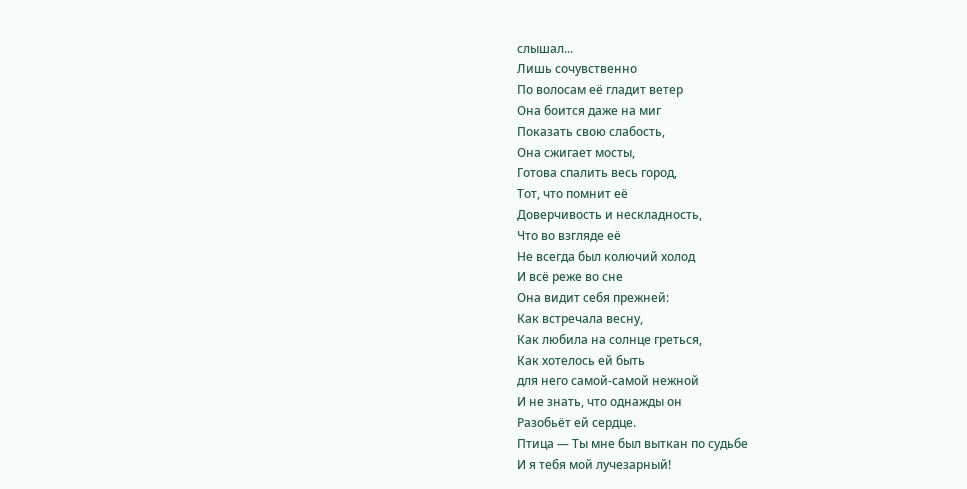слышал...
Лишь сочувственно
По волосам её гладит ветер
Она боится даже на миг
Показать свою слабость,
Она сжигает мосты,
Готова спалить весь город,
Тот, что помнит её
Доверчивость и нескладность,
Что во взгляде её
Не всегда был колючий холод
И всё реже во сне
Она видит себя прежней:
Как встречала весну,
Как любила на солнце греться,
Как хотелось ей быть
для него самой-самой нежной
И не знать, что однажды он
Разобьёт ей сердце.
Птица — Ты мне был выткан по судьбе
И я тебя мой лучезарный!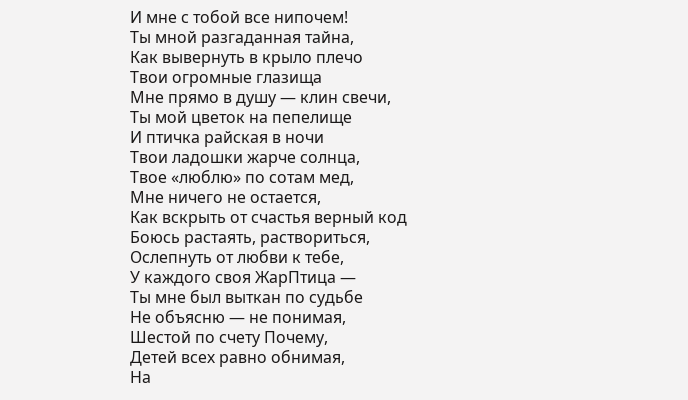И мне с тобой все нипочем!
Ты мной разгаданная тайна,
Как вывернуть в крыло плечо
Твои огромные глазища
Мне прямо в душу — клин свечи,
Ты мой цветок на пепелище
И птичка райская в ночи
Твои ладошки жарче солнца,
Твое «люблю» по сотам мед,
Мне ничего не остается,
Как вскрыть от счастья верный код
Боюсь растаять, раствориться,
Ослепнуть от любви к тебе,
У каждого своя ЖарПтица —
Ты мне был выткан по судьбе
Не объясню — не понимая,
Шестой по счету Почему,
Детей всех равно обнимая,
На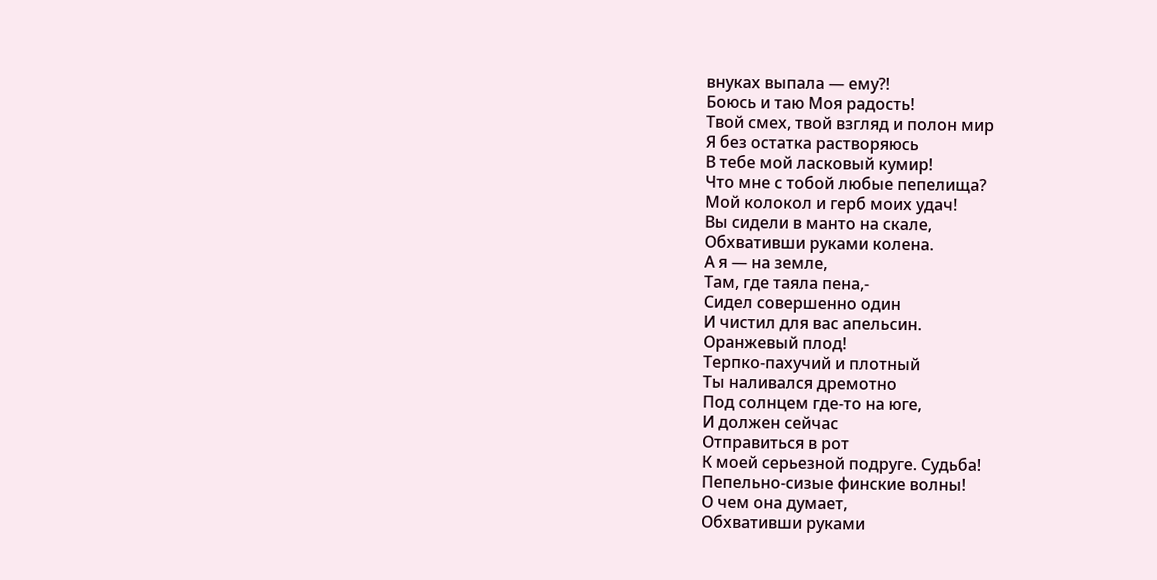внуках выпала — ему?!
Боюсь и таю Моя радость!
Твой смех, твой взгляд и полон мир
Я без остатка растворяюсь
В тебе мой ласковый кумир!
Что мне с тобой любые пепелища?
Мой колокол и герб моих удач!
Вы сидели в манто на скале,
Обхвативши руками колена.
А я — на земле,
Там, где таяла пена,-
Сидел совершенно один
И чистил для вас апельсин.
Оранжевый плод!
Терпко-пахучий и плотный
Ты наливался дремотно
Под солнцем где-то на юге,
И должен сейчас
Отправиться в рот
К моей серьезной подруге. Судьба!
Пепельно-сизые финские волны!
О чем она думает,
Обхвативши руками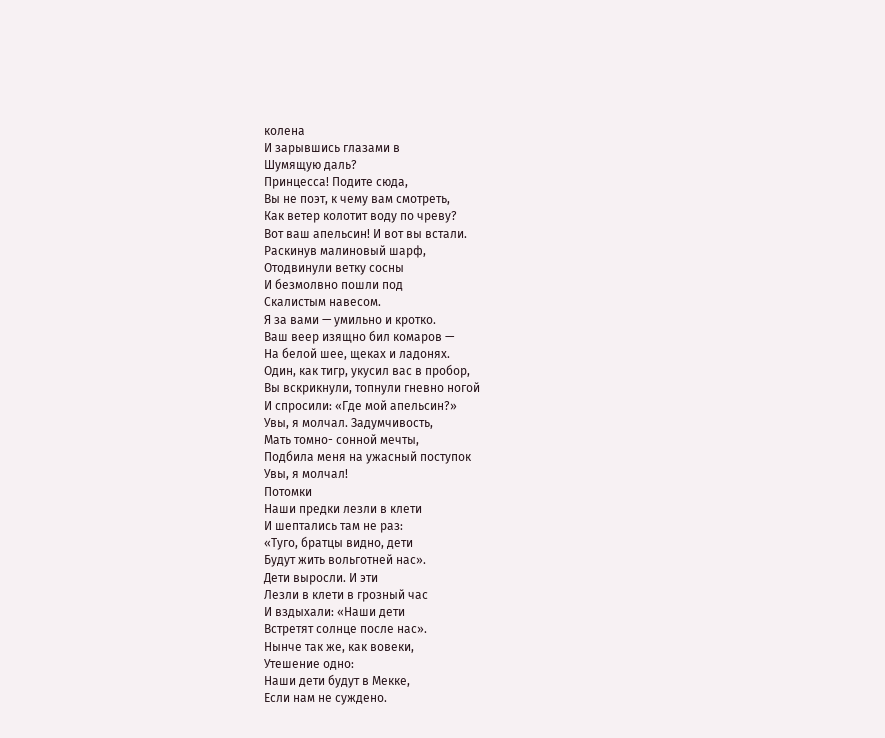колена
И зарывшись глазами в
Шумящую даль?
Принцесса! Подите сюда,
Вы не поэт, к чему вам смотреть,
Как ветер колотит воду по чреву?
Вот ваш апельсин! И вот вы встали.
Раскинув малиновый шарф,
Отодвинули ветку сосны
И безмолвно пошли под
Скалистым навесом.
Я за вами — умильно и кротко.
Ваш веер изящно бил комаров —
На белой шее, щеках и ладонях.
Один, как тигр, укусил вас в пробор,
Вы вскрикнули, топнули гневно ногой
И спросили: «Где мой апельсин?»
Увы, я молчал. Задумчивость,
Мать томно- сонной мечты,
Подбила меня на ужасный поступок
Увы, я молчал!
Потомки
Наши предки лезли в клети
И шептались там не раз:
«Туго, братцы видно, дети
Будут жить вольготней нас».
Дети выросли. И эти
Лезли в клети в грозный час
И вздыхали: «Наши дети
Встретят солнце после нас».
Нынче так же, как вовеки,
Утешение одно:
Наши дети будут в Мекке,
Если нам не суждено.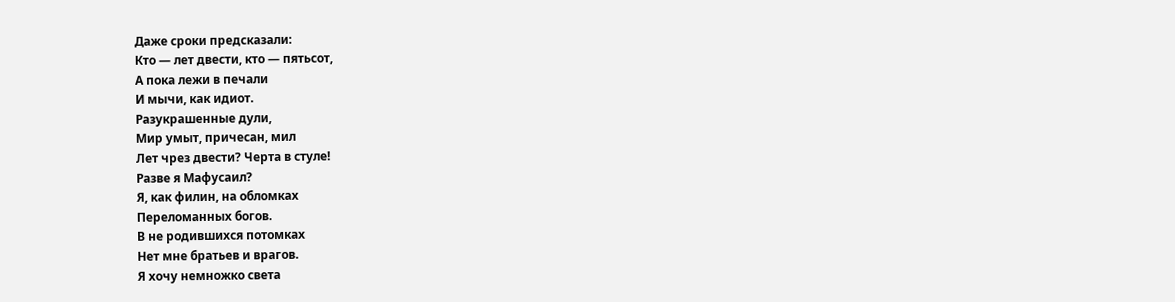Даже сроки предсказали:
Кто — лет двести, кто — пятьсот,
А пока лежи в печали
И мычи, как идиот.
Разукрашенные дули,
Мир умыт, причесан, мил
Лет чрез двести? Черта в стуле!
Разве я Мафусаил?
Я, как филин, на обломках
Переломанных богов.
В не родившихся потомках
Нет мне братьев и врагов.
Я хочу немножко света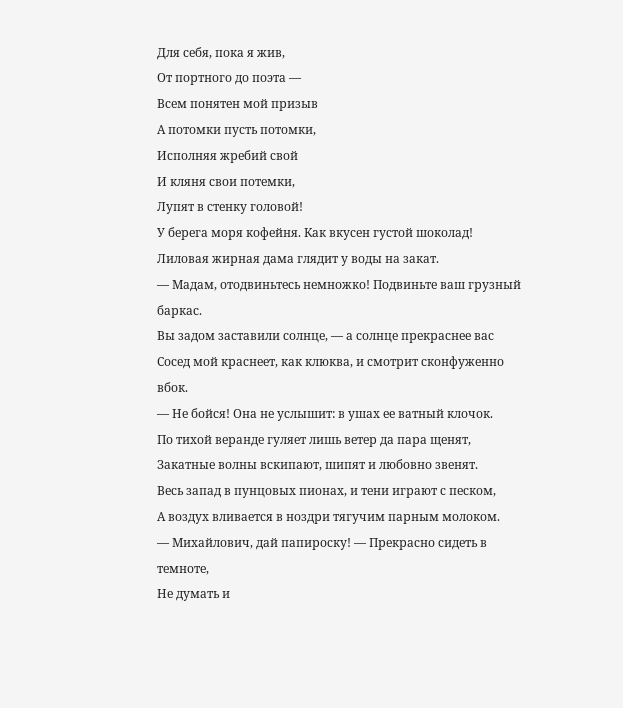Для себя, пока я жив,
От портного до поэта —
Всем понятен мой призыв
А потомки пусть потомки,
Исполняя жребий свой
И кляня свои потемки,
Лупят в стенку головой!
У берега моря кофейня. Как вкусен густой шоколад!
Лиловая жирная дама глядит у воды на закат.
— Мадам, отодвиньтесь немножко! Подвиньте ваш грузный баркас.
Вы задом заставили солнце, — а солнце прекраснее вас
Сосед мой краснеет, как клюква, и смотрит сконфуженно вбок.
— Не бойся! Она не услышит: в ушах ее ватный клочок.
По тихой веранде гуляет лишь ветер да пара щенят,
Закатные волны вскипают, шипят и любовно звенят.
Весь запад в пунцовых пионах, и тени играют с песком,
А воздух вливается в ноздри тягучим парным молоком.
— Михайлович, дай папироску! — Прекрасно сидеть в темноте,
Не думать и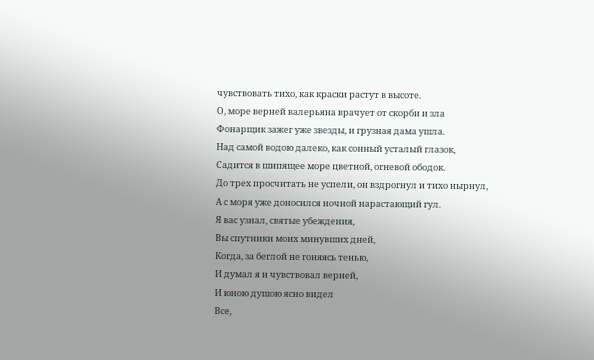чувствовать тихо, как краски растут в высоте.
О, море верней валерьяна врачует от скорби и зла
Фонарщик зажег уже звезды, и грузная дама ушла.
Над самой водою далеко, как сонный усталый глазок,
Садится в шипящее море цветной, огневой ободок.
До трех просчитать не успели, он вздрогнул и тихо нырнул,
А с моря уже доносился ночной нарастающий гул.
Я вас узнал, святые убеждения,
Вы спутники моих минувших дней,
Когда, за беглой не гоняясь тенью,
И думал я и чувствовал верней,
И юною душою ясно видел
Всe,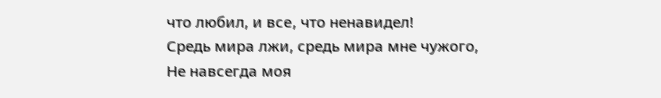что любил, и всe, что ненавидел!
Средь мира лжи, средь мира мне чужого,
Не навсегда моя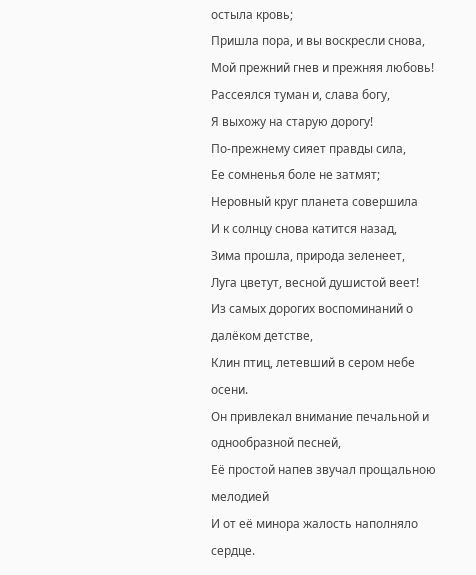остыла кровь;
Пришла пора, и вы воскресли снова,
Мой прежний гнев и прежняя любовь!
Рассеялся туман и, слава богу,
Я выхожу на старую дорогу!
По-прежнему сияет правды сила,
Ее сомненья боле не затмят;
Неровный круг планета совершила
И к солнцу снова катится назад,
Зима прошла, природа зеленеет,
Луга цветут, весной душистой веет!
Из самых дорогих воспоминаний о далёком детстве,
Клин птиц, летевший в сером небе осени.
Он привлекал внимание печальной и однообразной песней,
Её простой напев звучал прощальною мелодией
И от её минора жалость наполняло сердце.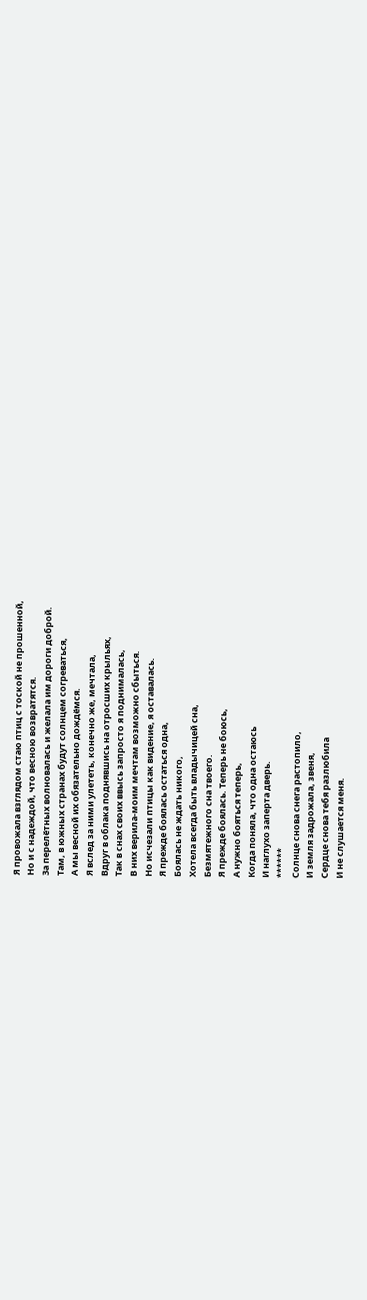Я провожала взглядом стаю птиц с тоской не прошенной,
Но и с надеждой, что весною возвратятся.
За перелётных волновалась и желала им дороги доброй.
Там, в южных странах будут солнцем согреваться,
А мы весной их обязательно дождёмся.
Я вслед за ними улететь, конечно же, мечтала,
Вдруг в облака поднявшись на отросших крыльях,
Так в снах своих ввысь запросто я поднималась,
В них верила-моим мечтам возможно сбыться.
Но исчезали птицы как видение, я оставалась.
Я прежде боялась остаться одна,
Боялась не ждать никого,
Хотела всегда быть владычицей сна,
Безмятежного сна твоего.
Я прежде боялась. Теперь не боюсь,
А нужно бояться теперь,
Когда поняла, что одна остаюсь
И наглухо заперта дверь.
******
Солнце снова снега растопило,
И земля задрожала, звеня,
Сердце снова тебя разлюбила
И не слушается меня.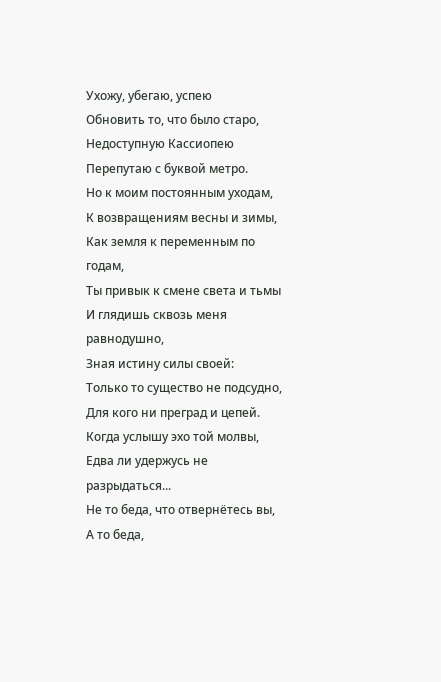Ухожу, убегаю, успею
Обновить то, что было старо,
Недоступную Кассиопею
Перепутаю с буквой метро.
Но к моим постоянным уходам,
К возвращениям весны и зимы,
Как земля к переменным по годам,
Ты привык к смене света и тьмы
И глядишь сквозь меня равнодушно,
Зная истину силы своей:
Только то существо не подсудно,
Для кого ни преград и цепей.
Когда услышу эхо той молвы,
Едва ли удержусь не разрыдаться...
Не то беда, что отвернётесь вы,
А то беда,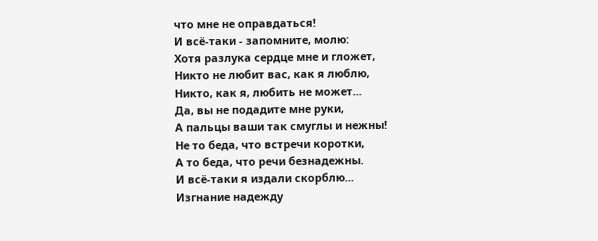что мне не оправдаться!
И всё-таки - запомните, молю:
Хотя разлука сердце мне и гложет,
Никто не любит вас, как я люблю,
Никто, как я, любить не может...
Да, вы не подадите мне руки,
А пальцы ваши так смуглы и нежны!
Не то беда, что встречи коротки,
А то беда, что речи безнадежны.
И всё-таки я издали скорблю...
Изгнание надежду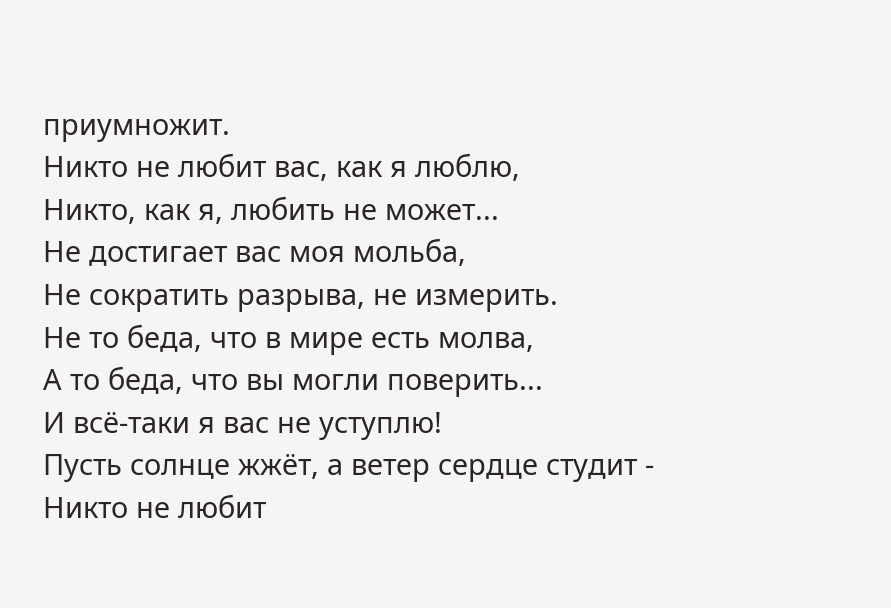приумножит.
Никто не любит вас, как я люблю,
Никто, как я, любить не может...
Не достигает вас моя мольба,
Не сократить разрыва, не измерить.
Не то беда, что в мире есть молва,
А то беда, что вы могли поверить...
И всё-таки я вас не уступлю!
Пусть солнце жжёт, а ветер сердце студит -
Никто не любит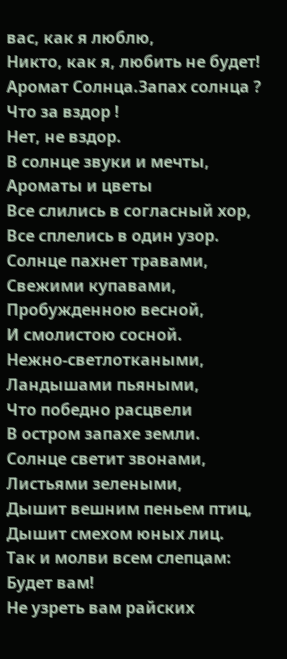вас, как я люблю,
Никто, как я, любить не будет!
Аромат Солнца.Запах солнца ? Что за вздор !
Нет, не вздор.
В солнце звуки и мечты,
Ароматы и цветы
Все слились в согласный хор,
Все сплелись в один узор.
Солнце пахнет травами,
Свежими купавами,
Пробужденною весной,
И смолистою сосной.
Нежно-светлоткаными,
Ландышами пьяными,
Что победно расцвели
В остром запахе земли.
Солнце светит звонами,
Листьями зелеными,
Дышит вешним пеньем птиц,
Дышит смехом юных лиц.
Так и молви всем слепцам:
Будет вам!
Не узреть вам райских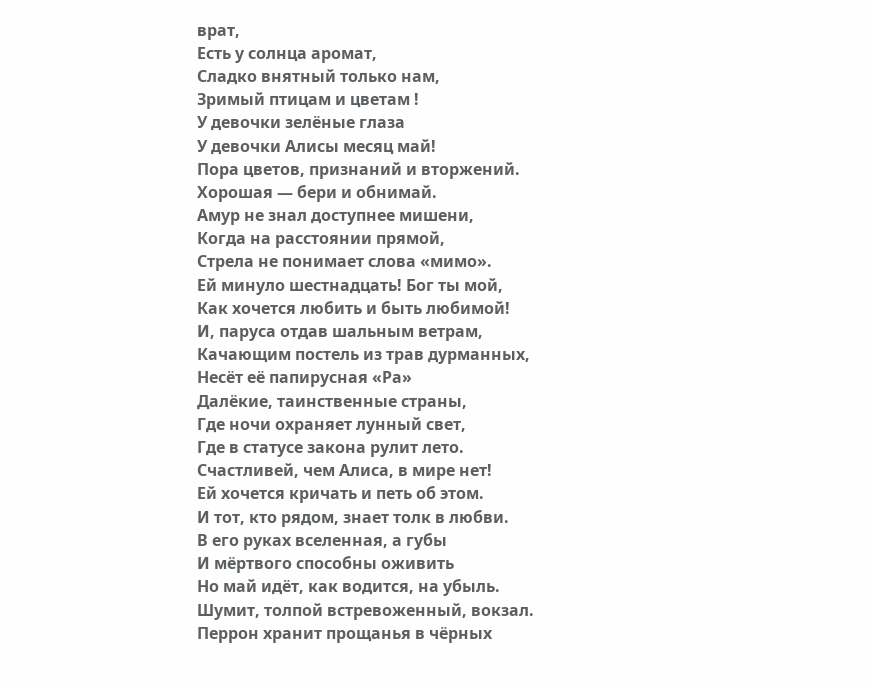врат,
Есть у солнца аромат,
Сладко внятный только нам,
Зримый птицам и цветам !
У девочки зелёные глаза
У девочки Алисы месяц май!
Пора цветов, признаний и вторжений.
Хорошая — бери и обнимай.
Амур не знал доступнее мишени,
Когда на расстоянии прямой,
Стрела не понимает слова «мимо».
Ей минуло шестнадцать! Бог ты мой,
Как хочется любить и быть любимой!
И, паруса отдав шальным ветрам,
Качающим постель из трав дурманных,
Несёт её папирусная «Ра»
Далёкие, таинственные страны,
Где ночи охраняет лунный свет,
Где в статусе закона рулит лето.
Счастливей, чем Алиса, в мире нет!
Ей хочется кричать и петь об этом.
И тот, кто рядом, знает толк в любви.
В его руках вселенная, а губы
И мёртвого способны оживить
Но май идёт, как водится, на убыль.
Шумит, толпой встревоженный, вокзал.
Перрон хранит прощанья в чёрных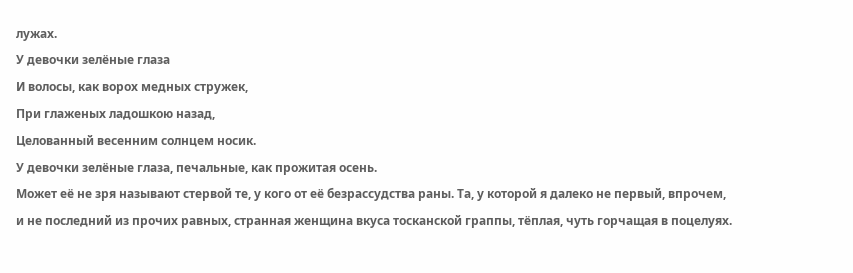лужах.
У девочки зелёные глаза
И волосы, как ворох медных стружек,
При глаженых ладошкою назад,
Целованный весенним солнцем носик.
У девочки зелёные глаза, печальные, как прожитая осень.
Может её не зря называют стервой те, у кого от её безрассудства раны. Та, у которой я далеко не первый, впрочем, и не последний из прочих равных, странная женщина вкуса тосканской граппы, тёплая, чуть горчащая в поцелуях.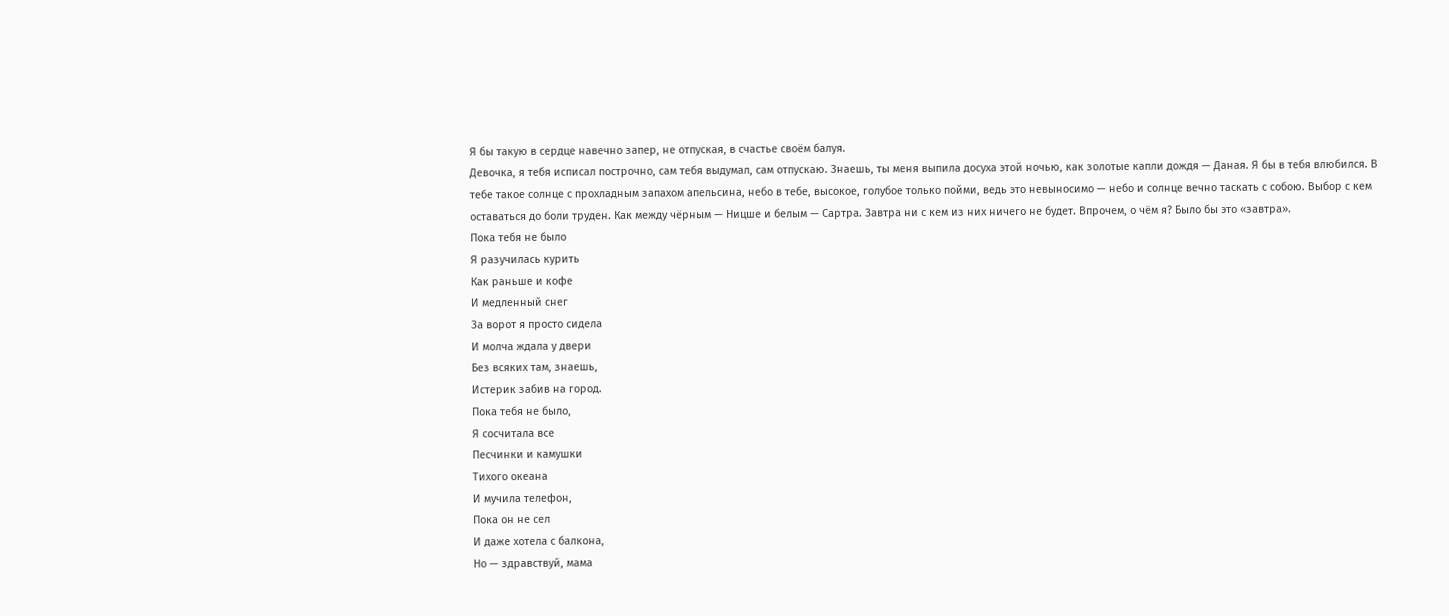Я бы такую в сердце навечно запер, не отпуская, в счастье своём балуя.
Девочка, я тебя исписал построчно, сам тебя выдумал, сам отпускаю. Знаешь, ты меня выпила досуха этой ночью, как золотые капли дождя — Даная. Я бы в тебя влюбился. В тебе такое солнце с прохладным запахом апельсина, небо в тебе, высокое, голубое только пойми, ведь это невыносимо — небо и солнце вечно таскать с собою. Выбор с кем оставаться до боли труден. Как между чёрным — Ницше и белым — Сартра. Завтра ни с кем из них ничего не будет. Впрочем, о чём я? Было бы это «завтра».
Пока тебя не было
Я разучилась курить
Как раньше и кофе
И медленный снег
За ворот я просто сидела
И молча ждала у двери
Без всяких там, знаешь,
Истерик забив на город.
Пока тебя не было,
Я сосчитала все
Песчинки и камушки
Тихого океана
И мучила телефон,
Пока он не сел
И даже хотела с балкона,
Но — здравствуй, мама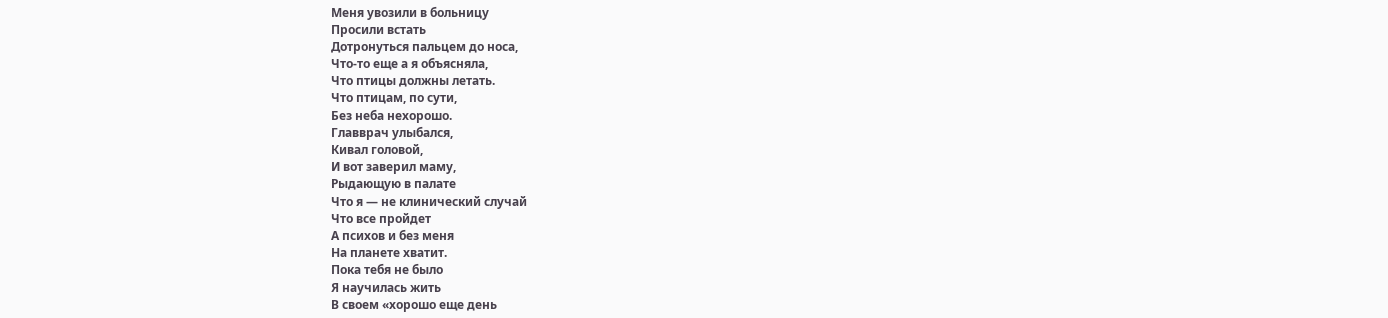Меня увозили в больницу
Просили встать
Дотронуться пальцем до носа,
Что-то еще а я объясняла,
Что птицы должны летать.
Что птицам, по сути,
Без неба нехорошо.
Главврач улыбался,
Кивал головой,
И вот заверил маму,
Рыдающую в палате
Что я — не клинический случай
Что все пройдет
А психов и без меня
На планете хватит.
Пока тебя не было
Я научилась жить
В своем «хорошо еще день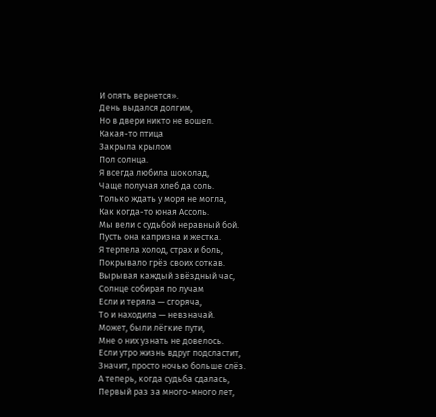И опять вернется».
День выдался долгим,
Но в двери никто не вошел.
Какая-то птица
Закрыла крылом
Пол солнца.
Я всегда любила шоколад,
Чаще получая хлеб да соль.
Только ждать у моря не могла,
Как когда-то юная Ассоль.
Мы вели с судьбой неравный бой.
Пусть она капризна и жестка.
Я терпела холод, страх и боль,
Покрывало грёз своих соткав.
Вырывая каждый звёздный час,
Солнце собирая по лучам
Если и теряла — сгоряча,
То и находила — невзначай.
Может, были лёгкие пути,
Мне о них узнать не довелось.
Если утро жизнь вдруг подсластит,
Значит, просто ночью больше слёз.
А теперь, когда судьба сдалась,
Первый раз за много-много лет,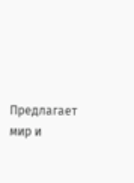Предлагает мир и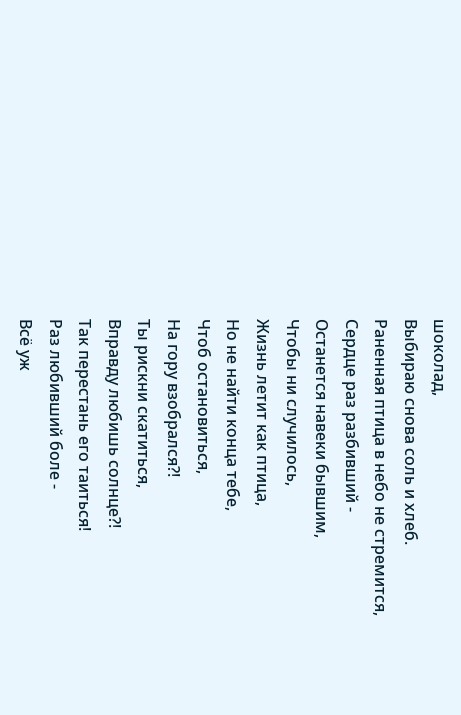шоколад,
Выбираю снова соль и хлеб.
Раненная птица в небо не стремится,
Сердце раз разбивший -
Останется навеки бывшим,
Чтобы ни случилось,
Жизнь летит как птица,
Но не найти конца тебе,
Чтоб остановиться,
На гору взобрался?!
Ты рискни скатиться,
Вправду любишь солнце?!
Так перестань его таиться!
Раз любивший боле -
Всё уж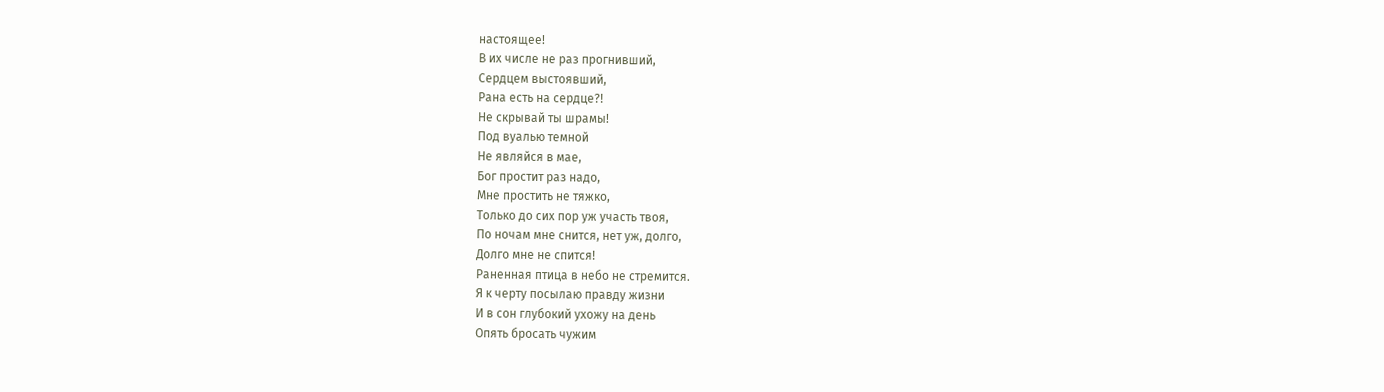настоящее!
В их числе не раз прогнивший,
Сердцем выстоявший,
Рана есть на сердце?!
Не скрывай ты шрамы!
Под вуалью темной
Не являйся в мае,
Бог простит раз надо,
Мне простить не тяжко,
Только до сих пор уж участь твоя,
По ночам мне снится, нет уж, долго,
Долго мне не спится!
Раненная птица в небо не стремится.
Я к черту посылаю правду жизни
И в сон глубокий ухожу на день
Опять бросать чужим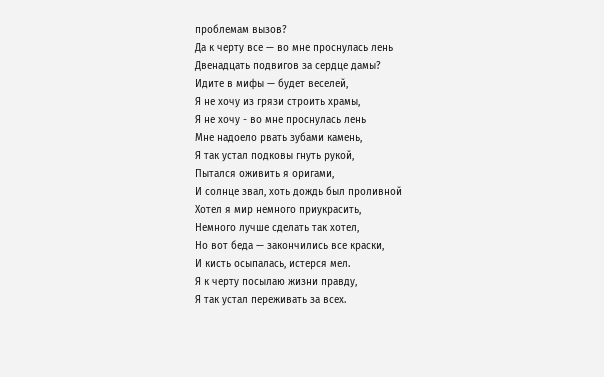проблемам вызов?
Да к черту все — во мне проснулась лень
Двенадцать подвигов за сердце дамы?
Идите в мифы — будет веселей,
Я не хочу из грязи строить храмы,
Я не хочу - во мне проснулась лень
Мне надоело рвать зубами камень,
Я так устал подковы гнуть рукой,
Пытался оживить я оригами,
И солнце звал, хоть дождь был проливной
Хотел я мир немного приукрасить,
Немного лучше сделать так хотел,
Но вот беда — закончились все краски,
И кисть осыпалась, истерся мел.
Я к черту посылаю жизни правду,
Я так устал переживать за всех.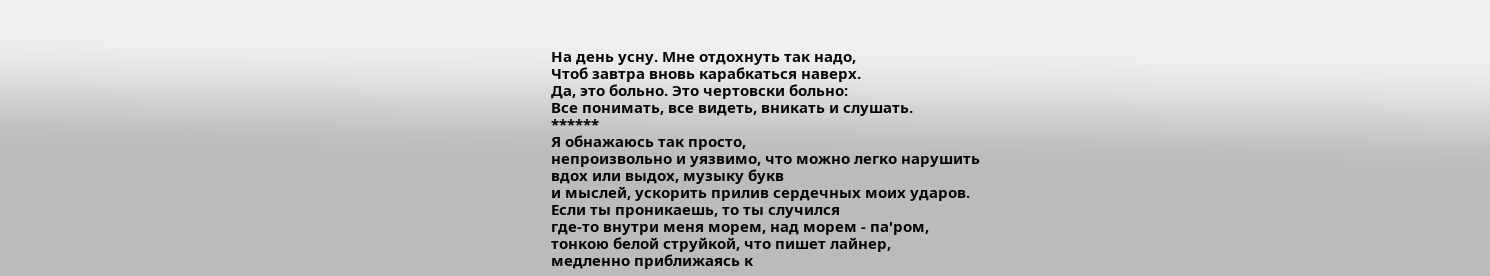На день усну. Мне отдохнуть так надо,
Чтоб завтра вновь карабкаться наверх.
Да, это больно. Это чертовски больно:
Все понимать, все видеть, вникать и слушать.
******
Я обнажаюсь так просто,
непроизвольно и уязвимо, что можно легко нарушить
вдох или выдох, музыку букв
и мыслей, ускорить прилив сердечных моих ударов.
Если ты проникаешь, то ты случился
где-то внутри меня морем, над морем - па'ром,
тонкою белой струйкой, что пишет лайнер,
медленно приближаясь к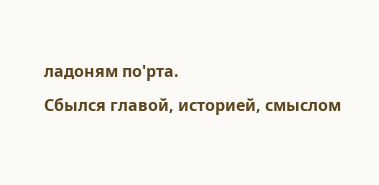ладоням по'рта.
Сбылся главой, историей, смыслом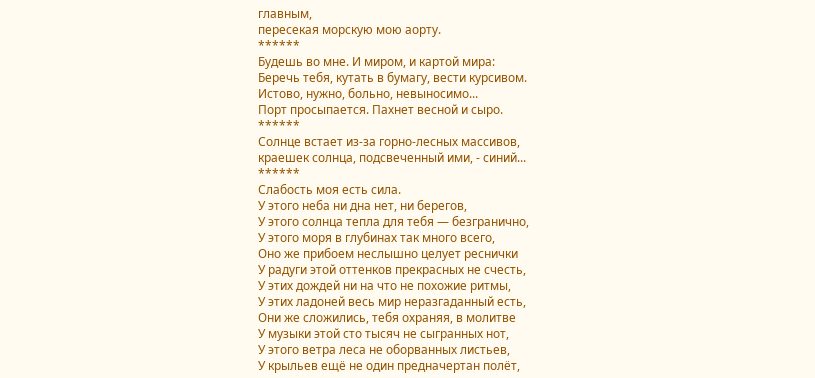главным,
пересекая морскую мою аорту.
******
Будешь во мне. И миром, и картой мира:
Беречь тебя, кутать в бумагу, вести курсивом.
Истово, нужно, больно, невыносимо...
Порт просыпается. Пахнет весной и сыро.
******
Солнце встает из-за горно-лесных массивов,
краешек солнца, подсвеченный ими, - синий...
******
Слабость моя есть сила.
У этого неба ни дна нет, ни берегов,
У этого солнца тепла для тебя — безгранично,
У этого моря в глубинах так много всего,
Оно же прибоем неслышно целует реснички
У радуги этой оттенков прекрасных не счесть,
У этих дождей ни на что не похожие ритмы,
У этих ладоней весь мир неразгаданный есть,
Они же сложились, тебя охраняя, в молитве
У музыки этой сто тысяч не сыгранных нот,
У этого ветра леса не оборванных листьев,
У крыльев ещё не один предначертан полёт,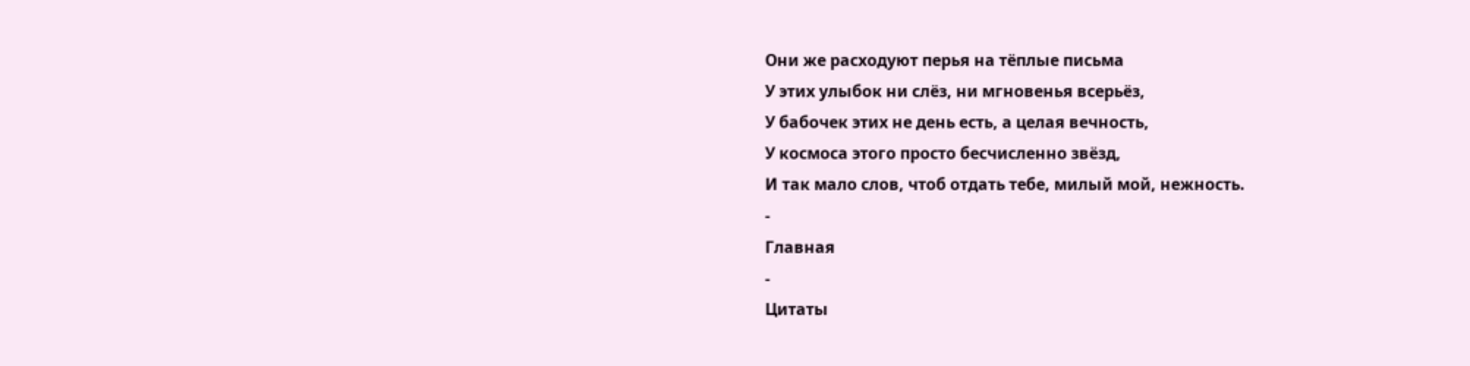Они же расходуют перья на тёплые письма
У этих улыбок ни слёз, ни мгновенья всерьёз,
У бабочек этих не день есть, а целая вечность,
У космоса этого просто бесчисленно звёзд,
И так мало слов, чтоб отдать тебе, милый мой, нежность.
-
Главная
-
Цитаты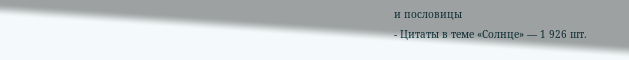и пословицы
- Цитаты в теме «Солнце» — 1 926 шт.